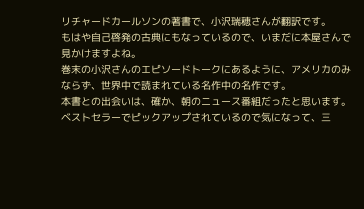リチャードカールソンの著書で、小沢瑞穂さんが翻訳です。
もはや自己啓発の古典にもなっているので、いまだに本屋さんで見かけますよね。
巻末の小沢さんのエピソードトークにあるように、アメリカのみならず、世界中で読まれている名作中の名作です。
本書との出会いは、確か、朝のニュース番組だったと思います。ベストセラーでピックアップされているので気になって、三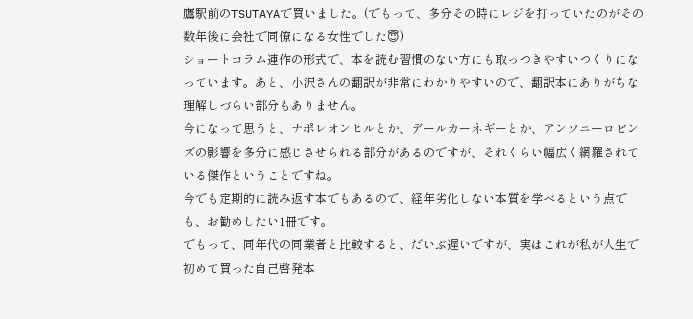鷹駅前のTSUTAYAで買いました。(でもって、多分その時にレジを打っていたのがその数年後に会社で同僚になる女性でした😇)
ショートコラム連作の形式で、本を読む習慣のない方にも取っつきやすいつくりになっています。あと、小沢さんの翻訳が非常にわかりやすいので、翻訳本にありがちな理解しづらい部分もありません。
今になって思うと、ナポレオンヒルとか、デールカーネギーとか、アンソニーロビンズの影響を多分に感じさせられる部分があるのですが、それくらい幅広く網羅されている傑作ということですね。
今でも定期的に読み返す本でもあるので、経年劣化しない本質を学べるという点でも、お勧めしたい1冊です。
でもって、同年代の同業者と比較すると、だいぶ遅いですが、実はこれが私が人生で初めて買った自己啓発本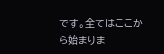です。全てはここから始まりま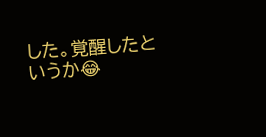した。覚醒したというか😂